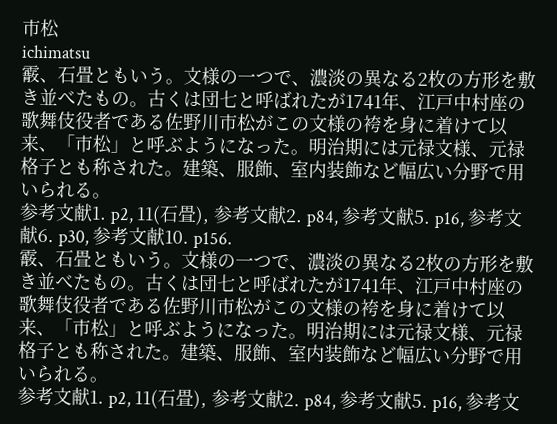市松
ichimatsu
霰、石畳ともいう。文様の一つで、濃淡の異なる2枚の方形を敷き並べたもの。古くは団七と呼ばれたが1741年、江戸中村座の歌舞伎役者である佐野川市松がこの文様の袴を身に着けて以来、「市松」と呼ぶようになった。明治期には元禄文様、元禄格子とも称された。建築、服飾、室内装飾など幅広い分野で用いられる。
参考文献1. p2, 11(石畳), 参考文献2. p84, 参考文献5. p16, 参考文献6. p30, 参考文献10. p156.
霰、石畳ともいう。文様の一つで、濃淡の異なる2枚の方形を敷き並べたもの。古くは団七と呼ばれたが1741年、江戸中村座の歌舞伎役者である佐野川市松がこの文様の袴を身に着けて以来、「市松」と呼ぶようになった。明治期には元禄文様、元禄格子とも称された。建築、服飾、室内装飾など幅広い分野で用いられる。
参考文献1. p2, 11(石畳), 参考文献2. p84, 参考文献5. p16, 参考文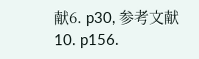献6. p30, 参考文献10. p156.